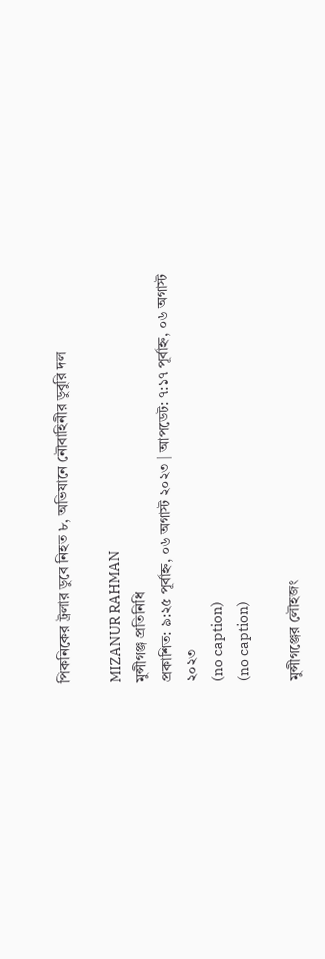পিকনিকের ট্রলার ডুবে নিহত ৮, অভিযানে নৌবাহিনীর ডুবুরি দল

MIZANUR RAHMAN
মুন্সীগঞ্জ প্রতিনিধি
প্রকাশিত: ৯:২৫ পূর্বাহ্ন, ০৬ অগাস্ট ২০২৩ | আপডেট: ৭:১৭ পূর্বাহ্ন, ০৬ অগাস্ট ২০২৩
(no caption)
(no caption)

মুন্সীগঞ্জের লৌহজং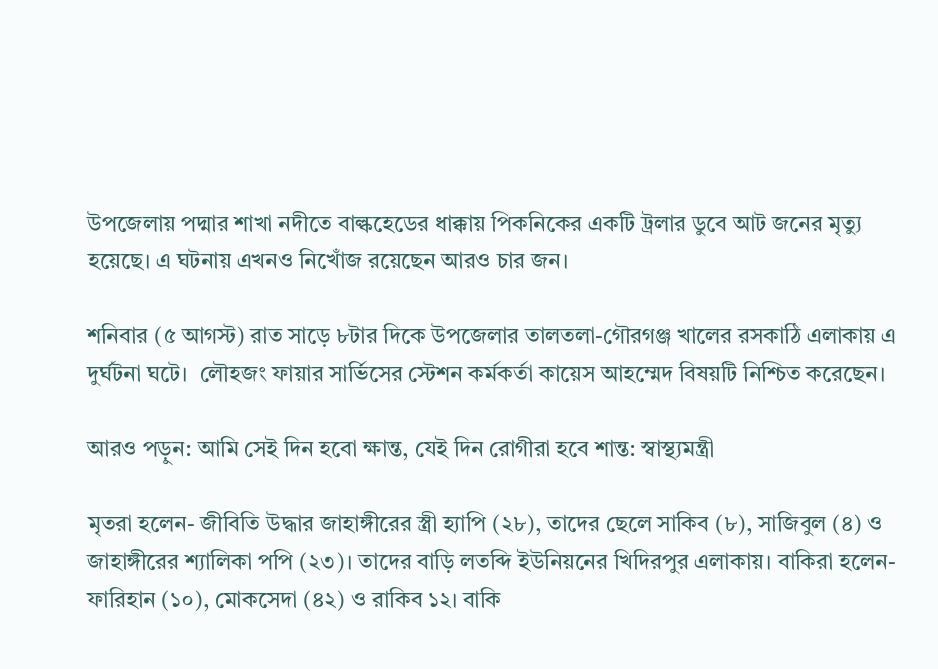উপজেলায় পদ্মার শাখা নদীতে বাল্কহেডের ধাক্কায় পিকনিকের একটি ট্রলার ডুবে আট জনের মৃত্যু হয়েছে। এ ঘটনায় এখনও নিখোঁজ রয়েছেন আরও চার জন।

শনিবার (৫ আগস্ট) রাত সাড়ে ৮টার দিকে উপজেলার তালতলা-গৌরগঞ্জ খালের রসকাঠি এলাকায় এ দুর্ঘটনা ঘটে।  লৌহজং ফায়ার সার্ভিসের স্টেশন কর্মকর্তা কায়েস আহম্মেদ বিষয়টি নিশ্চিত করেছেন।

আরও পড়ুন: আমি সেই দিন হবো ক্ষান্ত, যেই দিন রোগীরা হবে শান্ত: স্বাস্থ্যমন্ত্রী

মৃতরা হলেন- জীবিতি উদ্ধার জাহাঙ্গীরের স্ত্রী হ্যাপি (২৮), তাদের ছেলে সাকিব (৮), সাজিবুল (৪) ও জাহাঙ্গীরের শ্যালিকা পপি (২৩)। তাদের বাড়ি লতব্দি ইউনিয়নের খিদিরপুর এলাকায়। বাকিরা হলেন- ফারিহান (১০), মোকসেদা (৪২) ও রাকিব ১২। বাকি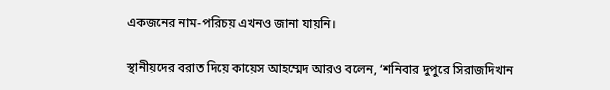একজনের নাম-পরিচয় এখনও জানা যায়নি।

স্থানীয়দের বরাত দিয়ে কায়েস আহম্মেদ আরও বলেন, ‘শনিবার দুপুরে সিরাজদিখান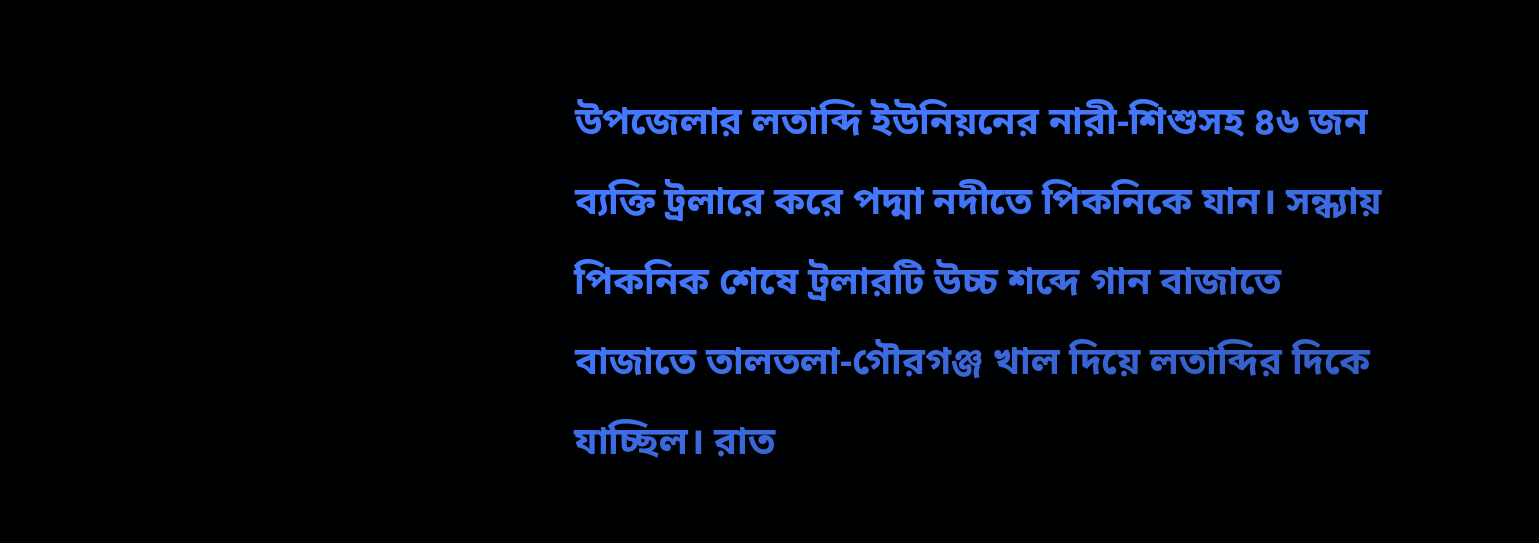উপজেলার লতাব্দি ইউনিয়নের নারী-শিশুসহ ৪৬ জন ব্যক্তি ট্রলারে করে পদ্মা নদীতে পিকনিকে যান। সন্ধ্যায় পিকনিক শেষে ট্রলারটি উচ্চ শব্দে গান বাজাতে বাজাতে তালতলা-গৌরগঞ্জ খাল দিয়ে লতাব্দির দিকে যাচ্ছিল। রাত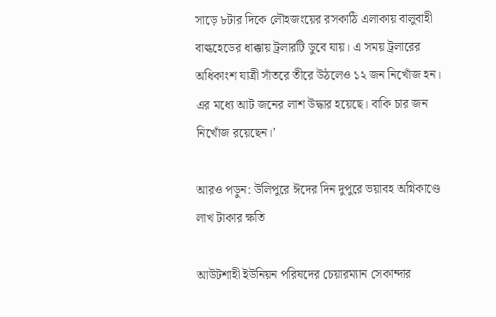সাড়ে ৮টার দিকে লৌহজংয়ের রসকাঠি এলাকায় বালুবাহী বাল্কহেডের ধাক্কায় ট্রলারটি ডুবে যায়। এ সময় ট্রলারের অধিকাংশ যাত্রী সাঁতরে তীরে উঠলেও ১২ জন নিখোঁজ হন। এর মধ্যে আট জনের লাশ উদ্ধার হয়েছে। বাকি চার জন নিখোঁজ রয়েছেন।’

আরও পড়ুন: উলিপুরে ঈদের দিন দুপুরে ভয়াবহ অগ্নিকাণ্ডে লাখ টাকার ক্ষতি

আউটশাহী ইউনিয়ন পরিষদের চেয়ারম্যান সেকান্দার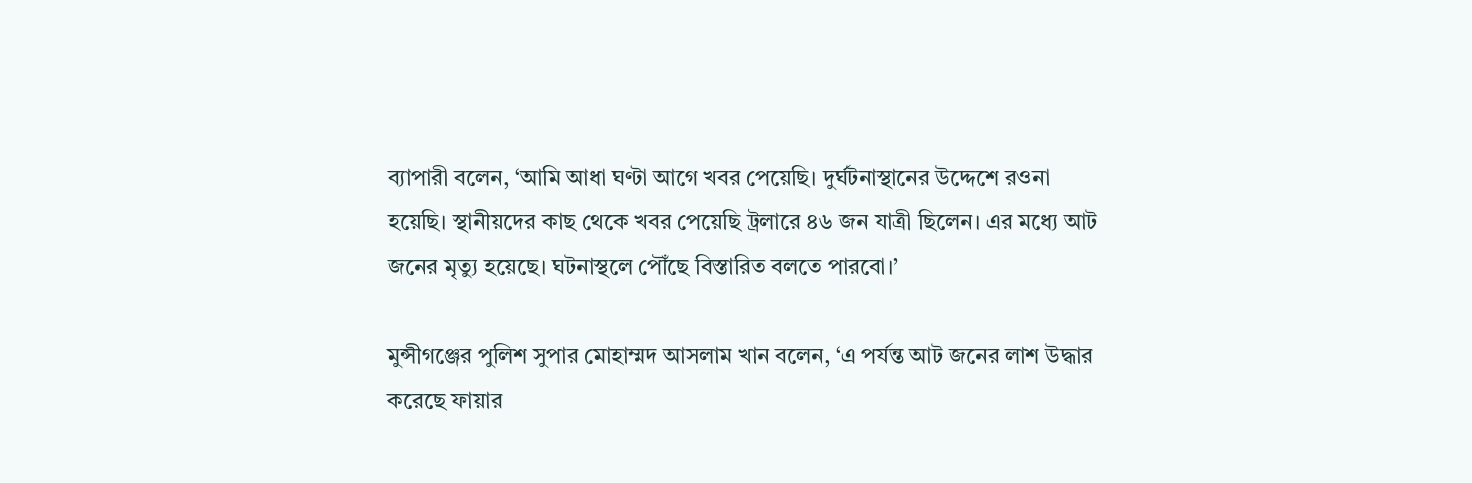ব্যাপারী বলেন, ‘আমি আধা ঘণ্টা আগে খবর পেয়েছি। দুর্ঘটনাস্থানের উদ্দেশে রওনা হয়েছি। স্থানীয়দের কাছ থেকে খবর পেয়েছি ট্রলারে ৪৬ জন যাত্রী ছিলেন। এর মধ্যে আট জনের মৃত্যু হয়েছে। ঘটনাস্থলে পৌঁছে বিস্তারিত বলতে পারবো।’

মুন্সীগঞ্জের পুলিশ সুপার মোহাম্মদ আসলাম খান বলেন, ‘এ পর্যন্ত আট জনের লাশ উদ্ধার করেছে ফায়ার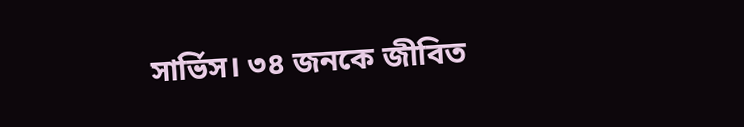সার্ভিস। ৩৪ জনকে জীবিত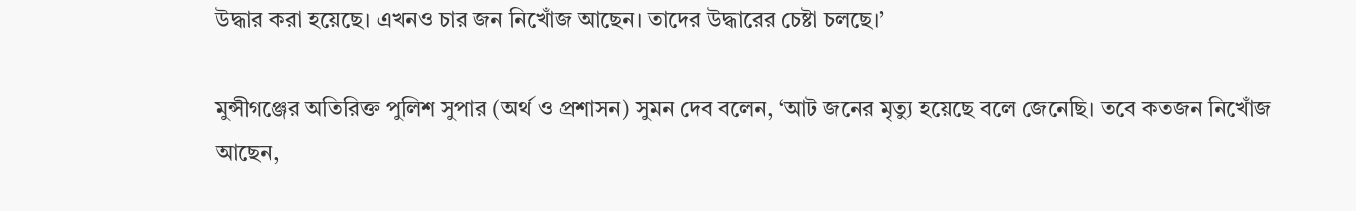উদ্ধার করা হয়েছে। এখনও চার জন নিখোঁজ আছেন। তাদের উদ্ধারের চেষ্টা চলছে।’

মুন্সীগঞ্জের অতিরিক্ত পুলিশ সুপার (অর্থ ও প্রশাসন) সুমন দেব বলেন, ‘আট জনের মৃত্যু হয়েছে বলে জেনেছি। তবে কতজন নিখোঁজ আছেন,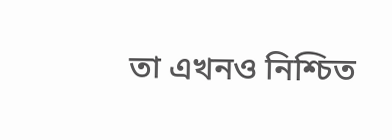তা এখনও নিশ্চিত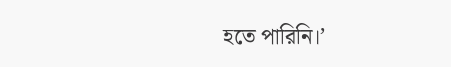হতে পারিনি।’